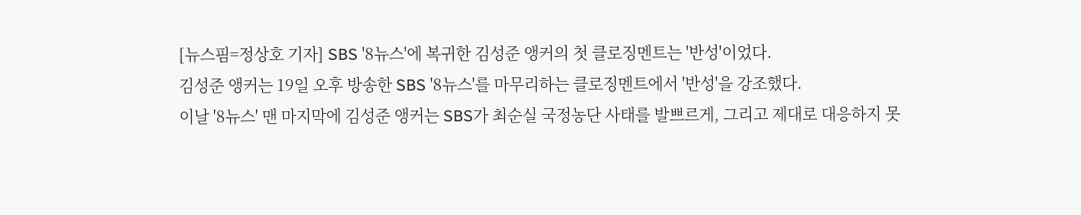[뉴스핌=정상호 기자] SBS '8뉴스'에 복귀한 김성준 앵커의 첫 클로징멘트는 '반성'이었다.
김성준 앵커는 19일 오후 방송한 SBS '8뉴스'를 마무리하는 클로징멘트에서 '반성'을 강조했다.
이날 '8뉴스' 맨 마지막에 김성준 앵커는 SBS가 최순실 국정농단 사태를 발쁘르게, 그리고 제대로 대응하지 못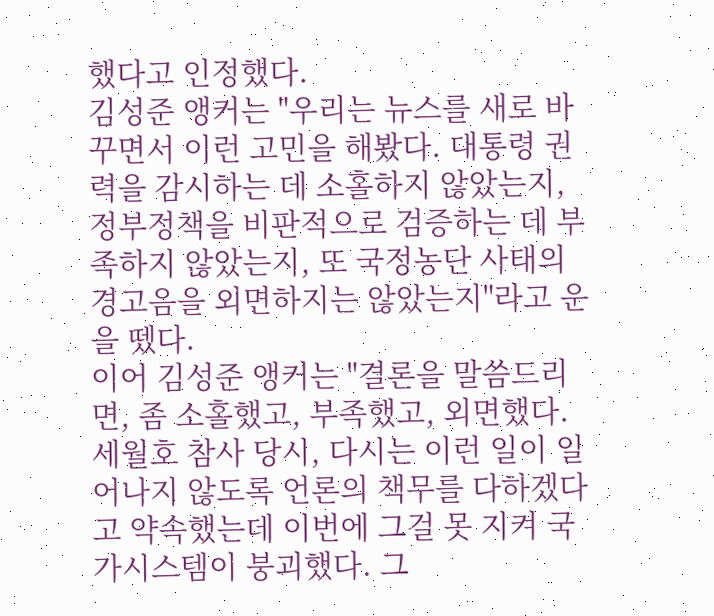했다고 인정했다.
김성준 앵커는 "우리는 뉴스를 새로 바꾸면서 이런 고민을 해봤다. 대통령 권력을 감시하는 데 소홀하지 않았는지, 정부정책을 비판적으로 검증하는 데 부족하지 않았는지, 또 국정농단 사태의 경고음을 외면하지는 않았는지"라고 운을 뗐다.
이어 김성준 앵커는 "결론을 말씀드리면, 좀 소홀했고, 부족했고, 외면했다. 세월호 참사 당시, 다시는 이런 일이 일어나지 않도록 언론의 책무를 다하겠다고 약속했는데 이번에 그걸 못 지켜 국가시스템이 붕괴했다. 그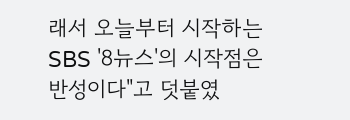래서 오늘부터 시작하는 SBS '8뉴스'의 시작점은 반성이다"고 덧붙였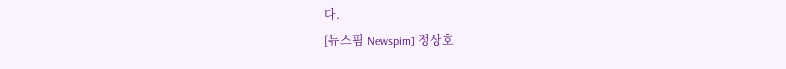다.
[뉴스핌 Newspim] 정상호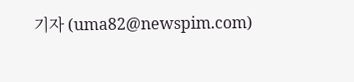기자 (uma82@newspim.com)